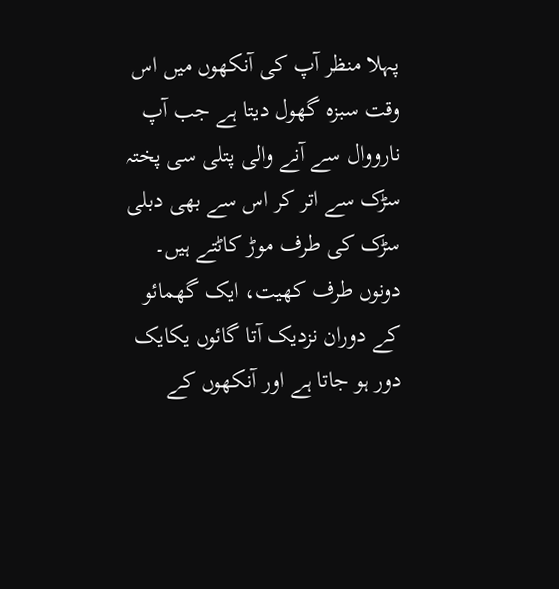پہلا منظر آپ کی آنکھوں میں اس وقت سبزہ گھول دیتا ہے جب آپ نارووال سے آنے والی پتلی سی پختہ سڑک سے اتر کر اس سے بھی دبلی سڑک کی طرف موڑ کاٹتے ہیں۔ دونوں طرف کھیت، ایک گھمائو کے دوران نزدیک آتا گائوں یکایک دور ہو جاتا ہے اور آنکھوں کے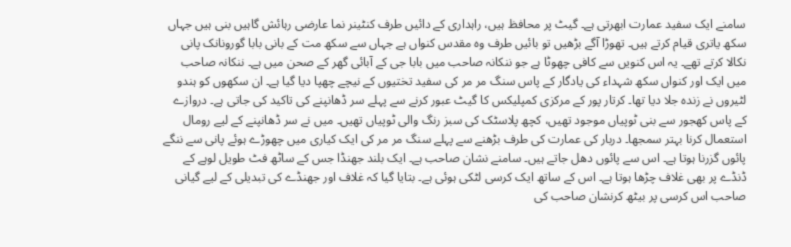سامنے ایک سفید عمارت ابھرتی ہے۔ گیٹ پر محافظ ہیں، راہداری کے دائیں طرف کنٹینر نما عارضی رہائش گاہیں بنی ہیں جہاں سکھ یاتری قیام کرتے ہیں۔ تھوڑا آگے بڑھیں تو بائیں طرف وہ مقدس کنواں ہے جہاں سے سکھ مت کے بانی بابا گورونانک پانی نکالا کرتے تھے۔ یہ اس کنویں سے کافی چھوٹا ہے جو ننکانہ صاحب میں بابا جی کے آبائی گھر کے صحن میں ہے۔ ننکانہ صاحب میں ایک اور کنواں سکھ شہداء کی یادگار کے پاس سنگ مر مر کی سفید تختیوں کے نیچے چھپا دیا گیا ہے۔ ان سکھوں کو ہندو لٹیروں نے زندہ جلا دیا تھا۔ کرتار پور کے مرکزی کمپلیکس کا گیٹ عبور کرنے سے پہلے سر ڈھانپنے کی تاکید کی جاتی ہے۔ دروازے کے پاس کھجور سے بنی ٹوپیاں موجود تھیں، کچھ پلاسٹک کی سبز رنگ والی ٹوپیاں تھیں۔ میں نے سر ڈھانپنے کے لیے رومال استعمال کرنا بہتر سمجھا۔ دربار کی عمارت کی طرف بڑھنے سے پہلے سنگ مر مر کی ایک کیاری میں چھوڑے ہوئے پانی سے ننگے پائوں گزرنا ہوتا ہے۔ اس سے پائوں دھل جاتے ہیں۔ سامنے نشان صاحب ہے۔ ایک بلند جھنڈا جس کے ساٹھ فٹ طویل لوہے کے ڈنڈے پر بھی غلاف چڑھا ہوتا ہے۔ اس کے ساتھ ایک کرسی لٹکی ہوئی ہے۔ بتایا گیا کہ غلاف اور جھنڈے کی تبدیلی کے لیے گیانی صاحب اس کرسی پر بیٹھ کرنشان صاحب کی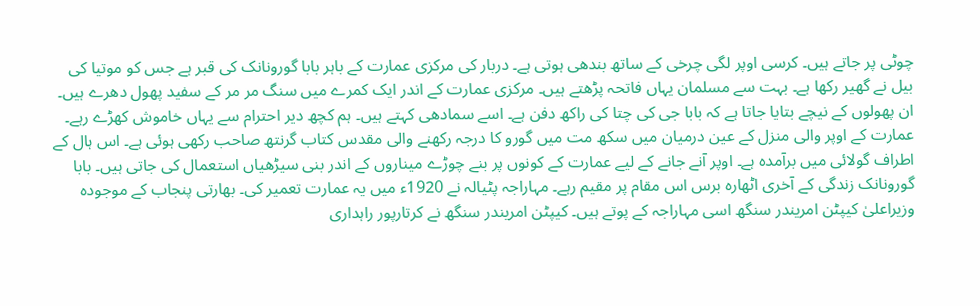چوٹی پر جاتے ہیں۔ کرسی اوپر لگی چرخی کے ساتھ بندھی ہوتی ہے۔ دربار کی مرکزی عمارت کے باہر بابا گورونانک کی قبر ہے جس کو موتیا کی بیل نے گھیر رکھا ہے۔ بہت سے مسلمان یہاں فاتحہ پڑھتے ہیں۔ مرکزی عمارت کے اندر ایک کمرے میں سنگ مر مر کے سفید پھول دھرے ہیں۔ ان پھولوں کے نیچے بتایا جاتا ہے کہ بابا جی کی چتا کی راکھ دفن ہے۔ اسے سمادھی کہتے ہیں۔ ہم کچھ دیر احترام سے یہاں خاموش کھڑے رہے۔ عمارت کے اوپر والی منزل کے عین درمیان میں سکھ مت میں گورو کا درجہ رکھنے والی مقدس کتاب گرنتھ صاحب رکھی ہوئی ہے۔ اس ہال کے اطراف گولائی میں برآمدہ ہے۔ اوپر آنے جانے کے لیے عمارت کے کونوں پر بنے چوڑے میناروں کے اندر بنی سیڑھیاں استعمال کی جاتی ہیں۔ بابا گورونانک زندگی کے آخری اٹھارہ برس اس مقام پر مقیم رہے۔ مہاراجہ پٹیالہ نے 1920ء میں یہ عمارت تعمیر کی۔ بھارتی پنجاب کے موجودہ وزیراعلیٰ کیپٹن امریندر سنگھ اسی مہاراجہ کے پوتے ہیں۔ کیپٹن امریندر سنگھ نے کرتارپور راہداری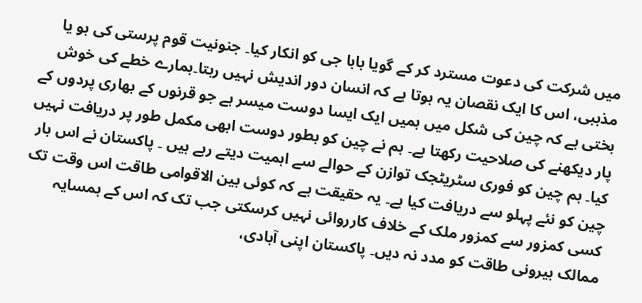میں شرکت کی دعوت مسترد کر کے گویا بابا جی کو انکار کیا۔ جنونیت قوم پرستی کی ہو یا مذہبی، اس کا ایک نقصان یہ ہوتا ہے کہ انسان دور اندیش نہیں رہتا۔ہمارے خطے کی خوش بختی ہے کہ چین کی شکل میں ہمیں ایک ایسا دوست میسر ہے جو قرنوں کے بھاری پردوں کے پار دیکھنے کی صلاحیت رکھتا ہے۔ ہم نے چین کو بطور دوست ابھی مکمل طور پر دریافت نہیں کیا۔ ہم چین کو فوری سٹریٹجک توازن کے حوالے سے اہمیت دیتے رہے ہیں ۔ پاکستان نے اس بار چین کو نئے پہلو سے دریافت کیا ہے۔ یہ حقیقت ہے کہ کوئی بین الاقوامی طاقت اس وقت تک کسی کمزور سے کمزور ملک کے خلاف کارروائی نہیں کرسکتی جب تک کہ اس کے ہمسایہ ممالک بیرونی طاقت کو مدد نہ دیں۔ پاکستان اپنی آبادی،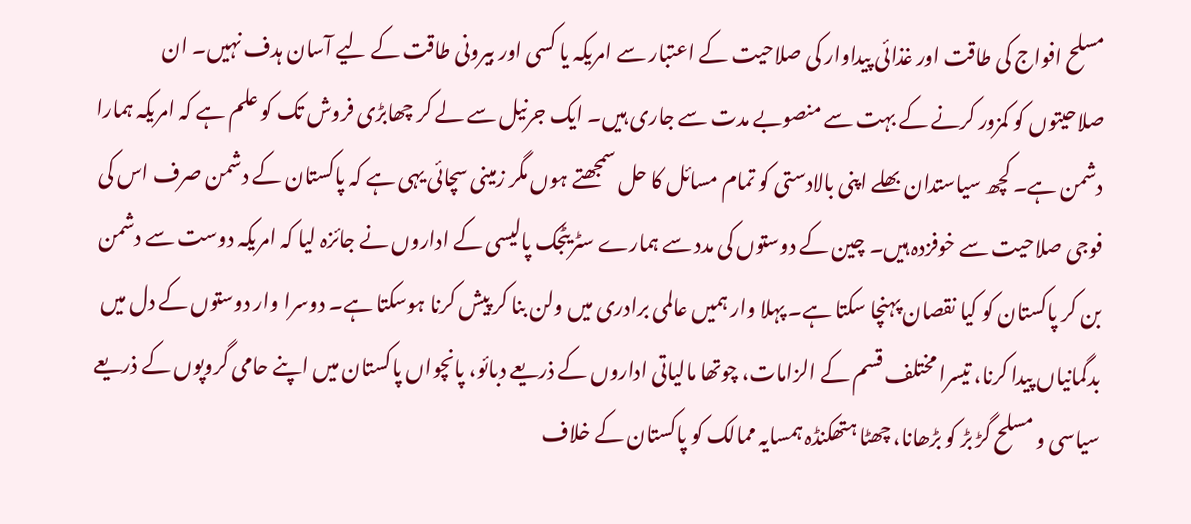مسلح افواج کی طاقت اور غذائی پیداوار کی صلاحیت کے اعتبار سے امریکہ یا کسی اور بیرونی طاقت کے لیے آسان ہدف نہیں۔ ان صلاحیتوں کو کمزور کرنے کے بہت سے منصوبے مدت سے جاری ہیں۔ ایک جرنیل سے لے کر چھابڑی فروش تک کو علم ہے کہ امریکہ ہمارا دشمن ہے۔ کچھ سیاستدان بھلے اپنی بالادستی کو تمام مسائل کا حل سمجھتے ہوں مگر زمینی سچائی یہی ہے کہ پاکستان کے دشمن صرف اس کی فوجی صلاحیت سے خوفزدہ ہیں۔ چین کے دوستوں کی مدد سے ہمارے سٹریٹجک پالیسی کے اداروں نے جائزہ لیا کہ امریکہ دوست سے دشمن بن کر پاکستان کو کیا نقصان پہنچا سکتا ہے۔ پہلا وار ہمیں عالمی برادری میں ولن بنا کر پیش کرنا ہوسکتا ہے۔ دوسرا وار دوستوں کے دل میں بدگمانیاں پیدا کرنا، تیسرا مختلف قسم کے الزامات، چوتھا مالیاتی اداروں کے ذریعے دبائو، پانچواں پاکستان میں اپنے حامی گروپوں کے ذریعے سیاسی و مسلح گڑ بڑ کو بڑھانا، چھٹا ہتھکنڈہ ہمسایہ ممالک کو پاکستان کے خلاف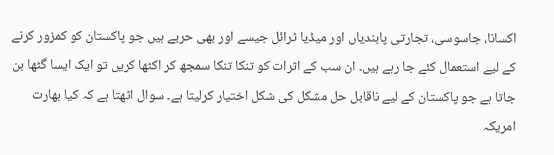اکسانا، جاسوسی، تجارتی پابندیاں اور میڈیا ٹرائل جیسے اور بھی حربے ہیں جو پاکستان کو کمزور کرنے کے لیے استعمال کئے جا رہے ہیں۔ ان سب کے اثرات کو تنکا تنکا سمجھ کر اکٹھا کریں تو ایک ایسا گٹھا بن جاتا ہے جو پاکستان کے لیے ناقابل حل مشکل کی شکل اختیار کرلیتا ہے۔ سوال اٹھتا ہے کہ کیا بھارت امریکہ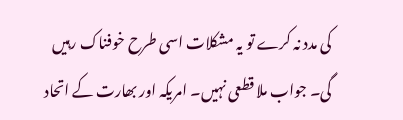کی مدد نہ کرے تو یہ مشکلات اسی طرح خوفناک رہیں گی۔ جواب ملا قطعی نہیں۔ امریکہ اور بھارت کے اتحاد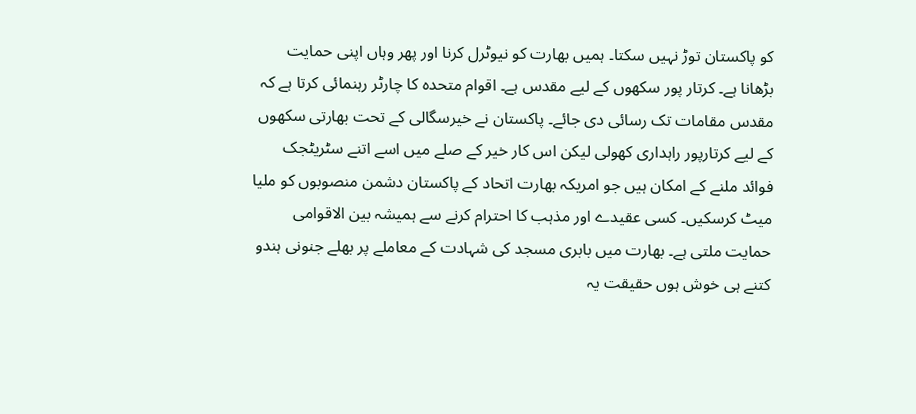کو پاکستان توڑ نہیں سکتا۔ ہمیں بھارت کو نیوٹرل کرنا اور پھر وہاں اپنی حمایت بڑھانا ہے۔ کرتار پور سکھوں کے لیے مقدس ہے۔ اقوام متحدہ کا چارٹر رہنمائی کرتا ہے کہ مقدس مقامات تک رسائی دی جائے۔ پاکستان نے خیرسگالی کے تحت بھارتی سکھوں کے لیے کرتارپور راہداری کھولی لیکن اس کار خیر کے صلے میں اسے اتنے سٹریٹجک فوائد ملنے کے امکان ہیں جو امریکہ بھارت اتحاد کے پاکستان دشمن منصوبوں کو ملیا میٹ کرسکیں۔ کسی عقیدے اور مذہب کا احترام کرنے سے ہمیشہ بین الاقوامی حمایت ملتی ہے۔ بھارت میں بابری مسجد کی شہادت کے معاملے پر بھلے جنونی ہندو کتنے ہی خوش ہوں حقیقت یہ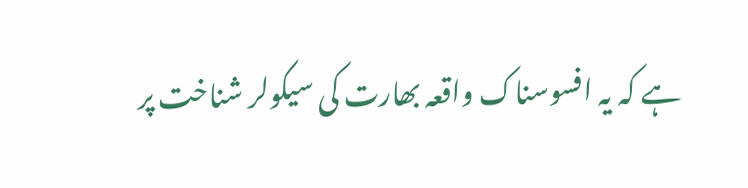ہے کہ یہ افسوسناک واقعہ بھارت کی سیکولر شناخت پر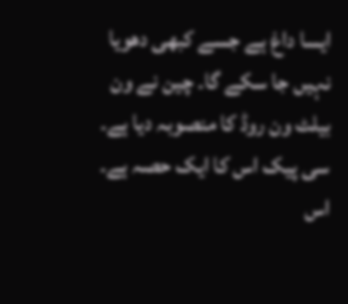ایسا داغ ہے جسے کبھی دھویا نہیں جا سکے گا۔ چین نے ون بیلٹ ون روڈ کا منصوبہ دیا ہے۔ سی پیک اس کا ایک حصہ ہے۔ اس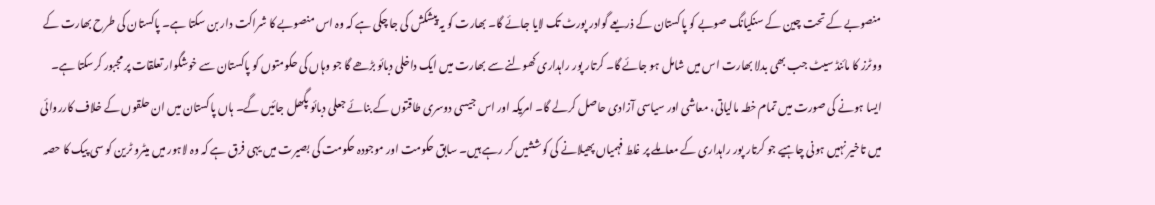منصوبے کے تحت چین کے سنکیانگ صوبے کو پاکستان کے ذریعے گوادر پورٹ تک لایا جائے گا۔ بھارت کو یہ پیشکش کی جا چکی ہے کہ وہ اس منصوبے کا شراکت دار بن سکتا ہے۔ پاکستان کی طرح بھارت کے ووٹرز کا مائنڈ سیٹ جب بھی بدلا بھارت اس میں شامل ہو جائے گا۔ کرتار پور راہداری کھولنے سے بھارت میں ایک داخلی دبائو بڑھے گا جو وہاں کی حکومتوں کو پاکستان سے خوشگوار تعلقات پر مجبور کرسکتا ہے۔ ایسا ہونے کی صورت میں تمام خطہ مالیاتی، معاشی اور سیاسی آزادی حاصل کرلے گا۔ امریکہ اور اس جیسی دوسری طاقتوں کے بنائے جعلی دبائو پگھل جائیں گے۔ ہاں پاکستان میں ان حلقوں کے خلاف کارروائی میں تاخیر نہیں ہونی چاہیے جو کرتار پور راہداری کے معاملے پر غلط فہمیاں پھیلانے کی کوششیں کر رہے ہیں۔ سابق حکومت اور موجودہ حکومت کی بصیرت میں یہی فرق ہے کہ وہ لاہور میں میٹرو ٹرین کو سی پیک کا حصہ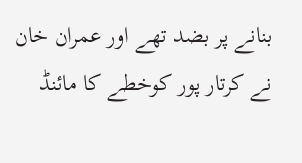بنانے پر بضد تھے اور عمران خان نے کرتار پور کوخطے کا مائنڈ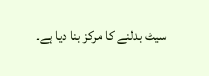سیٹ بدلنے کا مرکز بنا دیا ہے۔